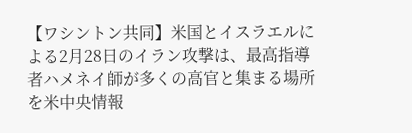【ワシントン共同】米国とイスラエルによる2月28日のイラン攻撃は、最高指導者ハメネイ師が多くの高官と集まる場所を米中央情報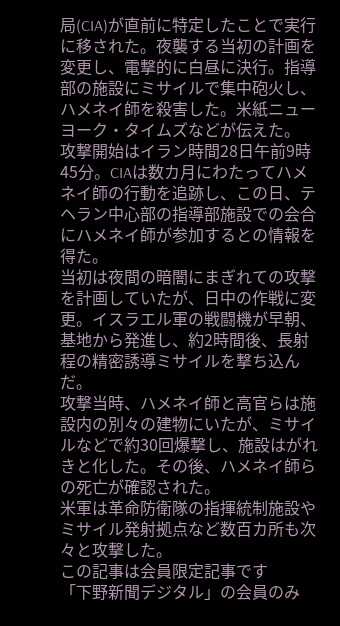局(CIA)が直前に特定したことで実行に移された。夜襲する当初の計画を変更し、電撃的に白昼に決行。指導部の施設にミサイルで集中砲火し、ハメネイ師を殺害した。米紙ニューヨーク・タイムズなどが伝えた。
攻撃開始はイラン時間28日午前9時45分。CIAは数カ月にわたってハメネイ師の行動を追跡し、この日、テヘラン中心部の指導部施設での会合にハメネイ師が参加するとの情報を得た。
当初は夜間の暗闇にまぎれての攻撃を計画していたが、日中の作戦に変更。イスラエル軍の戦闘機が早朝、基地から発進し、約2時間後、長射程の精密誘導ミサイルを撃ち込んだ。
攻撃当時、ハメネイ師と高官らは施設内の別々の建物にいたが、ミサイルなどで約30回爆撃し、施設はがれきと化した。その後、ハメネイ師らの死亡が確認された。
米軍は革命防衛隊の指揮統制施設やミサイル発射拠点など数百カ所も次々と攻撃した。
この記事は会員限定記事です
「下野新聞デジタル」の会員のみ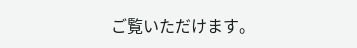ご覧いただけます。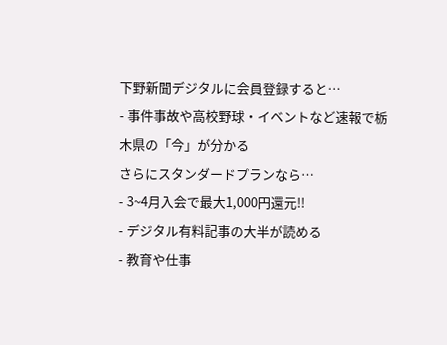下野新聞デジタルに会員登録すると…
- 事件事故や高校野球・イベントなど速報で栃木県の「今」が分かる
さらにスタンダードプランなら…
- 3~4月入会で最大1,000円還元!!
- デジタル有料記事の大半が読める
- 教育や仕事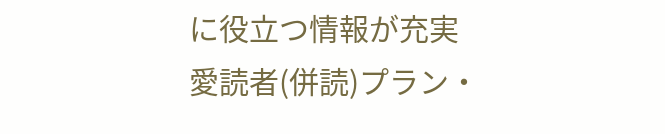に役立つ情報が充実
愛読者(併読)プラン・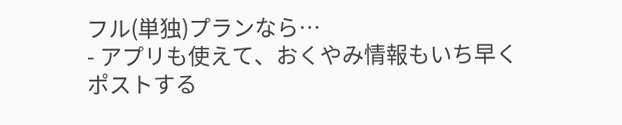フル(単独)プランなら…
- アプリも使えて、おくやみ情報もいち早く
ポストする